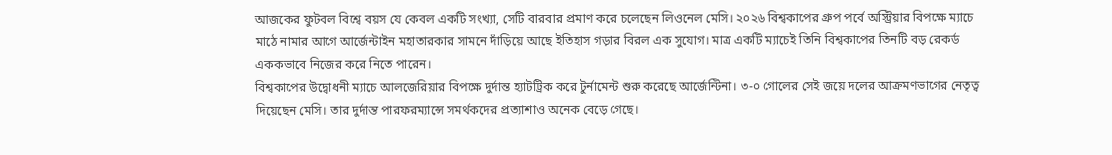আজকের ফুটবল বিশ্বে বয়স যে কেবল একটি সংখ্যা, সেটি বারবার প্রমাণ করে চলেছেন লিওনেল মেসি। ২০২৬ বিশ্বকাপের গ্রুপ পর্বে অস্ট্রিয়ার বিপক্ষে ম্যাচে মাঠে নামার আগে আর্জেন্টাইন মহাতারকার সামনে দাঁড়িয়ে আছে ইতিহাস গড়ার বিরল এক সুযোগ। মাত্র একটি ম্যাচেই তিনি বিশ্বকাপের তিনটি বড় রেকর্ড এককভাবে নিজের করে নিতে পারেন।
বিশ্বকাপের উদ্বোধনী ম্যাচে আলজেরিয়ার বিপক্ষে দুর্দান্ত হ্যাটট্রিক করে টুর্নামেন্ট শুরু করেছে আর্জেন্টিনা। ৩-০ গোলের সেই জয়ে দলের আক্রমণভাগের নেতৃত্ব দিয়েছেন মেসি। তার দুর্দান্ত পারফরম্যান্সে সমর্থকদের প্রত্যাশাও অনেক বেড়ে গেছে।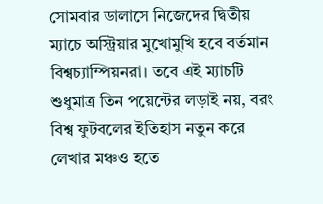সোমবার ডালাসে নিজেদের দ্বিতীয় ম্যাচে অস্ট্রিয়ার মুখোমুখি হবে বর্তমান বিশ্বচ্যাম্পিয়নরা। তবে এই ম্যাচটি শুধুমাত্র তিন পয়েন্টের লড়াই নয়, বরং বিশ্ব ফুটবলের ইতিহাস নতুন করে লেখার মঞ্চও হতে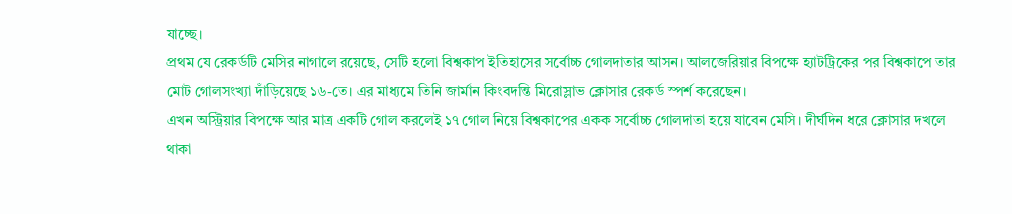যাচ্ছে।
প্রথম যে রেকর্ডটি মেসির নাগালে রয়েছে, সেটি হলো বিশ্বকাপ ইতিহাসের সর্বোচ্চ গোলদাতার আসন। আলজেরিয়ার বিপক্ষে হ্যাটট্রিকের পর বিশ্বকাপে তার মোট গোলসংখ্যা দাঁড়িয়েছে ১৬-তে। এর মাধ্যমে তিনি জার্মান কিংবদন্তি মিরোস্লাভ ক্লোসার রেকর্ড স্পর্শ করেছেন।
এখন অস্ট্রিয়ার বিপক্ষে আর মাত্র একটি গোল করলেই ১৭ গোল নিয়ে বিশ্বকাপের একক সর্বোচ্চ গোলদাতা হয়ে যাবেন মেসি। দীর্ঘদিন ধরে ক্লোসার দখলে থাকা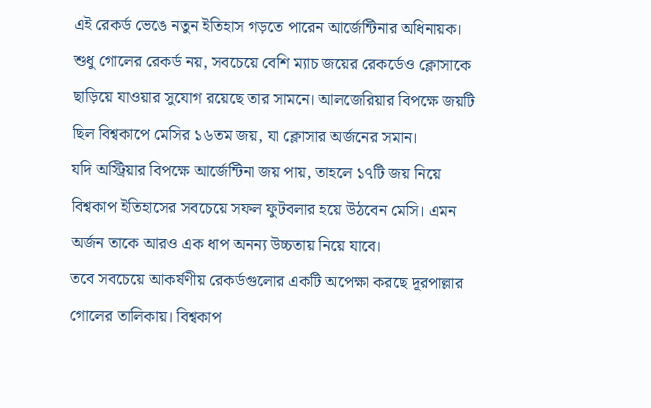এই রেকর্ড ভেঙে নতুন ইতিহাস গড়তে পারেন আর্জেন্টিনার অধিনায়ক।
শুধু গোলের রেকর্ড নয়, সবচেয়ে বেশি ম্যাচ জয়ের রেকর্ডেও ক্লোসাকে ছাড়িয়ে যাওয়ার সুযোগ রয়েছে তার সামনে। আলজেরিয়ার বিপক্ষে জয়টি ছিল বিশ্বকাপে মেসির ১৬তম জয়, যা ক্লোসার অর্জনের সমান।
যদি অস্ট্রিয়ার বিপক্ষে আর্জেন্টিনা জয় পায়, তাহলে ১৭টি জয় নিয়ে বিশ্বকাপ ইতিহাসের সবচেয়ে সফল ফুটবলার হয়ে উঠবেন মেসি। এমন অর্জন তাকে আরও এক ধাপ অনন্য উচ্চতায় নিয়ে যাবে।
তবে সবচেয়ে আকর্ষণীয় রেকর্ডগুলোর একটি অপেক্ষা করছে দূরপাল্লার গোলের তালিকায়। বিশ্বকাপ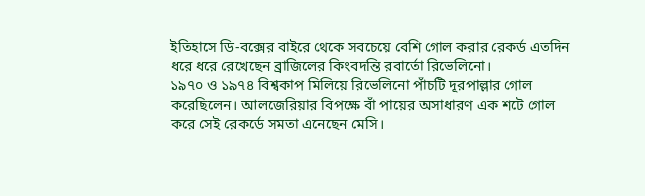ইতিহাসে ডি-বক্সের বাইরে থেকে সবচেয়ে বেশি গোল করার রেকর্ড এতদিন ধরে ধরে রেখেছেন ব্রাজিলের কিংবদন্তি রবার্তো রিভেলিনো।
১৯৭০ ও ১৯৭৪ বিশ্বকাপ মিলিয়ে রিভেলিনো পাঁচটি দূরপাল্লার গোল করেছিলেন। আলজেরিয়ার বিপক্ষে বাঁ পায়ের অসাধারণ এক শটে গোল করে সেই রেকর্ডে সমতা এনেছেন মেসি।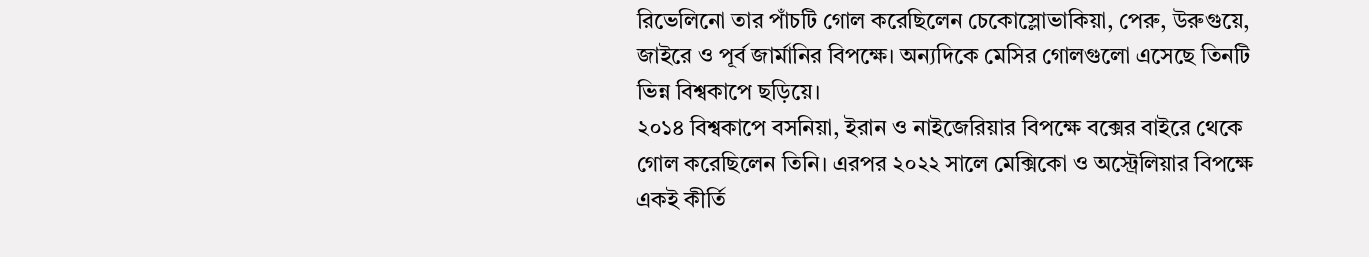রিভেলিনো তার পাঁচটি গোল করেছিলেন চেকোস্লোভাকিয়া, পেরু, উরুগুয়ে, জাইরে ও পূর্ব জার্মানির বিপক্ষে। অন্যদিকে মেসির গোলগুলো এসেছে তিনটি ভিন্ন বিশ্বকাপে ছড়িয়ে।
২০১৪ বিশ্বকাপে বসনিয়া, ইরান ও নাইজেরিয়ার বিপক্ষে বক্সের বাইরে থেকে গোল করেছিলেন তিনি। এরপর ২০২২ সালে মেক্সিকো ও অস্ট্রেলিয়ার বিপক্ষে একই কীর্তি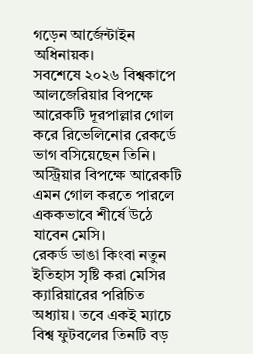গড়েন আর্জেন্টাইন অধিনায়ক।
সবশেষে ২০২৬ বিশ্বকাপে আলজেরিয়ার বিপক্ষে আরেকটি দূরপাল্লার গোল করে রিভেলিনোর রেকর্ডে ভাগ বসিয়েছেন তিনি। অস্ট্রিয়ার বিপক্ষে আরেকটি এমন গোল করতে পারলে এককভাবে শীর্ষে উঠে যাবেন মেসি।
রেকর্ড ভাঙা কিংবা নতুন ইতিহাস সৃষ্টি করা মেসির ক্যারিয়ারের পরিচিত অধ্যায়। তবে একই ম্যাচে বিশ্ব ফুটবলের তিনটি বড়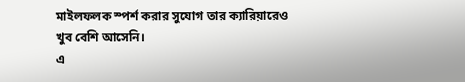মাইলফলক স্পর্শ করার সুযোগ তার ক্যারিয়ারেও খুব বেশি আসেনি।
এ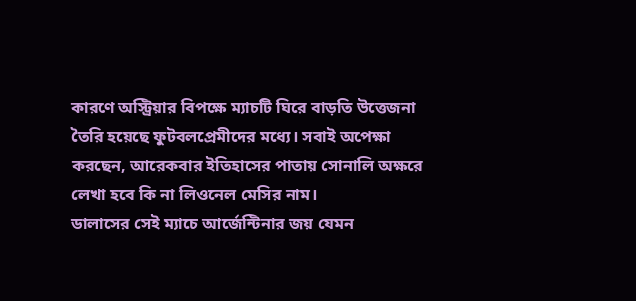কারণে অস্ট্রিয়ার বিপক্ষে ম্যাচটি ঘিরে বাড়তি উত্তেজনা তৈরি হয়েছে ফুটবলপ্রেমীদের মধ্যে। সবাই অপেক্ষা করছেন, আরেকবার ইতিহাসের পাতায় সোনালি অক্ষরে লেখা হবে কি না লিওনেল মেসির নাম।
ডালাসের সেই ম্যাচে আর্জেন্টিনার জয় যেমন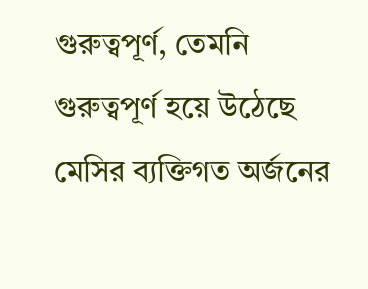গুরুত্বপূর্ণ, তেমনি গুরুত্বপূর্ণ হয়ে উঠেছে মেসির ব্যক্তিগত অর্জনের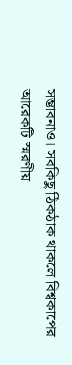সম্ভাবনাও। সবকিছু ঠিকঠাক থাকলে বিশ্বকাপের আরেকটি স্মরণীয়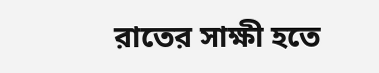রাতের সাক্ষী হতে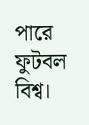পারে ফুটবল বিশ্ব।